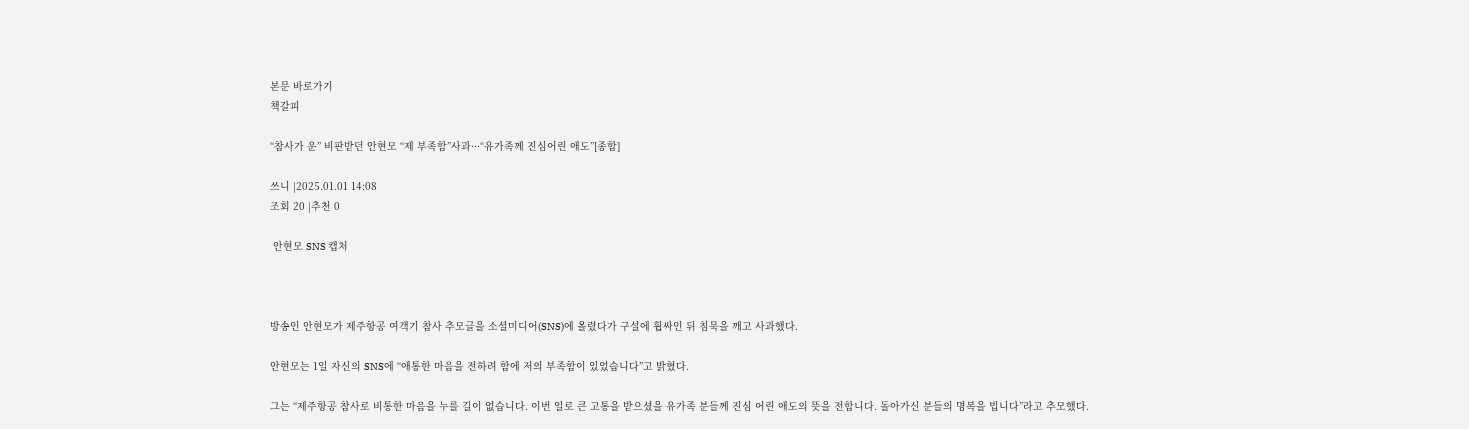본문 바로가기
책갈피

“참사가 운” 비판받던 안현모 “제 부족함”사과···“유가족께 진심어린 애도”[종합]

쓰니 |2025.01.01 14:08
조회 20 |추천 0

 안현모 SNS 캡처



방송인 안현모가 제주항공 여객기 참사 추모글을 소셜미디어(SNS)에 올렸다가 구설에 휩싸인 뒤 침묵을 깨고 사과했다.

안현모는 1일 자신의 SNS에 “애통한 마음을 전하려 함에 저의 부족함이 있었습니다”고 밝혔다.

그는 “제주항공 참사로 비통한 마음을 누를 길이 없습니다. 이번 일로 큰 고통을 받으셨을 유가족 분들께 진심 어린 애도의 뜻을 전합니다. 돌아가신 분들의 명복을 빕니다”라고 추모했다.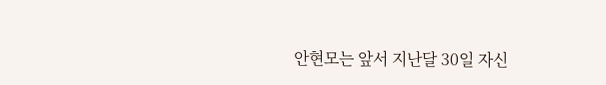안현모는 앞서 지난달 30일 자신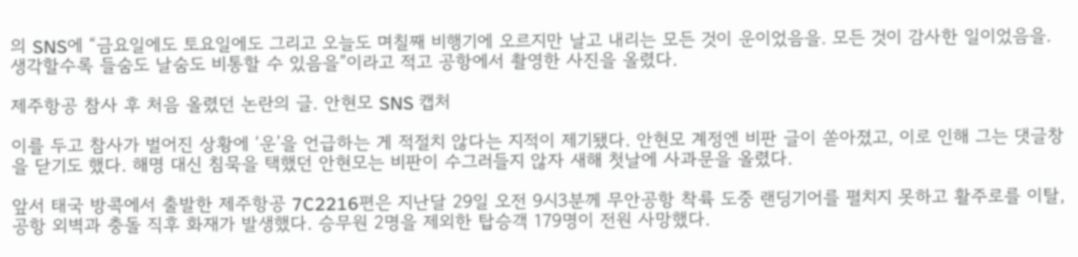의 SNS에 “금요일에도 토요일에도 그리고 오늘도 며칠째 비행기에 오르지만 날고 내리는 모든 것이 운이었음을. 모든 것이 감사한 일이었음을. 생각할수록 들숨도 날숨도 비통할 수 있음을”이라고 적고 공항에서 촬영한 사진을 올렸다.

제주항공 참사 후 처음 올렸던 논란의 글. 안현모 SNS 캡처

이를 두고 참사가 벌어진 상황에 ‘운’을 언급하는 게 적절치 않다는 지적이 제기됐다. 안현모 계정엔 비판 글이 쏟아졌고, 이로 인해 그는 댓글창을 닫기도 했다. 해명 대신 침묵을 택했던 안현모는 비판이 수그러들지 않자 새해 첫날에 사과문을 올렸다.

앞서 태국 방콕에서 출발한 제주항공 7C2216편은 지난달 29일 오전 9시3분께 무안공항 착륙 도중 랜딩기어를 펼치지 못하고 활주로를 이탈, 공항 외벽과 충돌 직후 화재가 발생했다. 승무원 2명을 제외한 탑승객 179명이 전원 사망했다.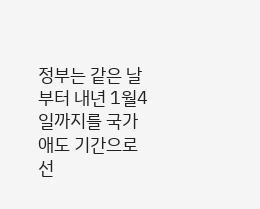정부는 같은 날부터 내년 1월4일까지를 국가 애도 기간으로 선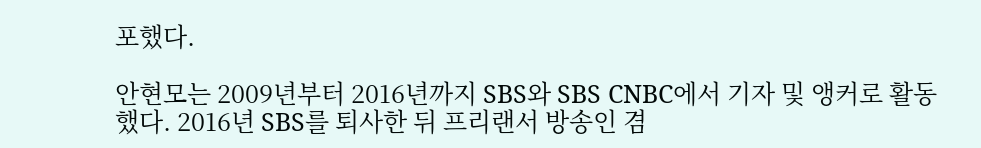포했다.

안현모는 2009년부터 2016년까지 SBS와 SBS CNBC에서 기자 및 앵커로 활동했다. 2016년 SBS를 퇴사한 뒤 프리랜서 방송인 겸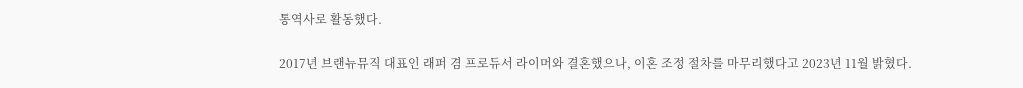통역사로 활동했다.

2017년 브랜뉴뮤직 대표인 래퍼 겸 프로듀서 라이머와 결혼했으나, 이혼 조정 절차를 마무리했다고 2023년 11월 밝혔다.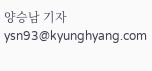양승남 기자 ysn93@kyunghyang.com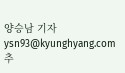양승남 기자 ysn93@kyunghyang.com
추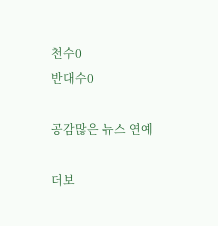천수0
반대수0

공감많은 뉴스 연예

더보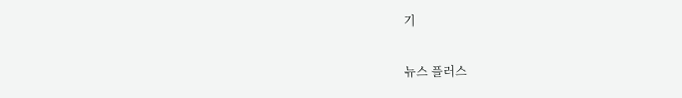기

뉴스 플러스